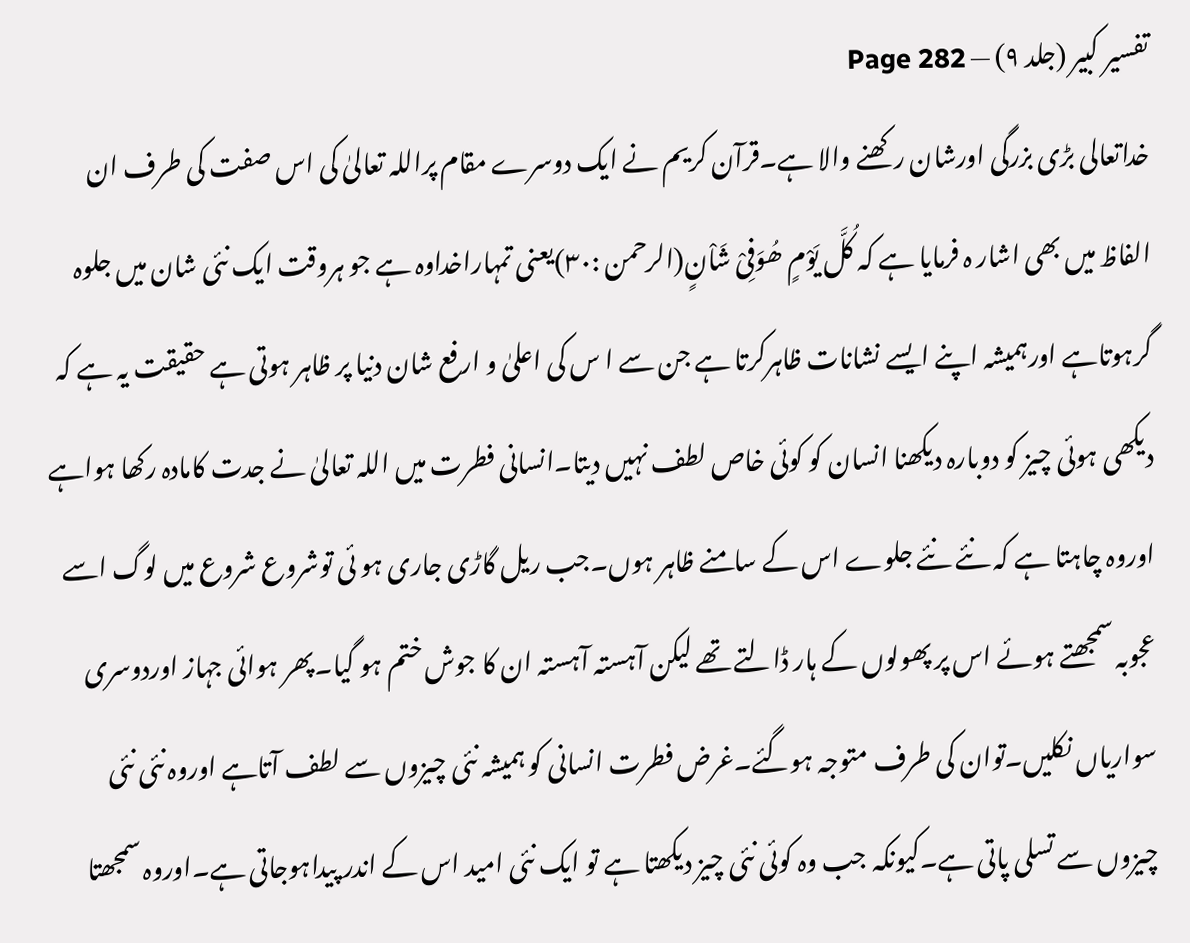تفسیر کبیر (جلد ۹) — Page 282
خداتعالی بڑی بزرگی اورشان رکھنے والا ہے۔قرآن کریم نے ایک دوسرے مقام پراللہ تعالیٰ کی اس صفت کی طرف ان الفاظ میں بھی اشار ہ فرمایا ہے کہ کُلَّ یَوْمٍ ھُوَفِیْ شَاْنٍ(الرحمن :۳۰)یعنی تمہاراخداوہ ہے جو ہروقت ایک نئی شان میں جلوہ گرہوتاہے اورہمیشہ اپنے ایسے نشانات ظاہرکرتا ہے جن سے ا س کی اعلیٰ و ارفع شان دنیا پر ظاہر ہوتی ہے حقیقت یہ ہے کہ دیکھی ہوئی چیز کو دوبارہ دیکھنا انسان کو کوئی خاص لطف نہیں دیتا۔انسانی فطرت میں اللہ تعالیٰ نے جدت کامادہ رکھا ہواہے اوروہ چاہتا ہے کہ نئے نئے جلوے اس کے سامنے ظاہر ہوں۔جب ریل گاڑی جاری ہو ئی توشروع شروع میں لوگ اسے عجوبہ سمجھتے ہوئے اس پر پھولوں کے ہار ڈالتے تھے لیکن آہستہ آہستہ ان کا جوش ختم ہو گیا۔پھر ہوائی جہاز اوردوسری سواریاں نکلیں۔توان کی طرف متوجہ ہوگئے۔غرض فطرت انسانی کو ہمیشہ نئی چیزوں سے لطف آتاہے اوروہ نئی نئی چیزوں سے تسلی پاتی ہے۔کیونکہ جب وہ کوئی نئی چیز دیکھتا ہے تو ایک نئی امید اس کے اندر پیداہوجاتی ہے۔اوروہ سمجھتا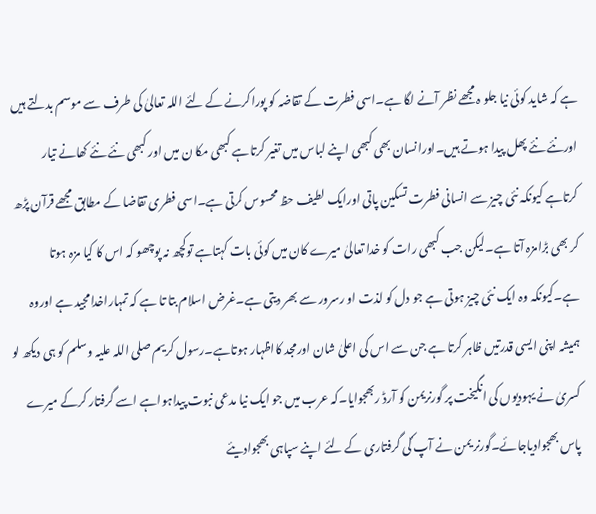ہے کہ شاید کوئی نیا جلو ہ مجھے نظر آنے لگا ہے۔اسی فطرت کے تقاضہ کو پوراکرنے کے لئے اللہ تعالیٰ کی طرف سے موسم بدلتے ہیں اورنئے نئے پھل پیدا ہوتے ہیں۔اورانسان بھی کبھی اپنے لباس میں تغیر کرتاہے کبھی مکا ن میں اور کبھی نئے نئے کھانے تیار کرتاہے کیونکہ نئی چیز سے انسانی فطرت تسکین پاتی اورایک لطیف حظ محسوس کرتی ہے۔اسی فطری تقاضا کے مطابق مجھے قرآن پڑھ کر بھی بڑامزہ آتا ہے۔لیکن جب کبھی رات کو خدا تعالیٰ میرے کان میں کوئی بات کہتاہے توکچھ نہ پوچھو کہ اس کا کیا مزہ ہوتا ہے۔کیونکہ وہ ایک نئی چیز ہوتی ہے جو دل کو لذت او رسرور سے بھر دیتی ہے۔غرض اسلام بتا تا ہے کہ تمہاراخدامجید ہے اوروہ ہمیشہ اپنی ایسی قدرتیں ظاہر کرتا ہے جن سے اس کی اعلیٰ شان اورمجد کااظہار ہوتاہے۔رسول کریم صلی اللہ علیہ وسلم کو ہی دیکھ لو کسریٰ نے یہودیوں کی انگیخت پر گورنریمن کو آرڈ ربھجوایا۔کہ عرب میں جو ایک نیا مدعی نبوت پیداہواہے اسے گرفتار کرکے میرے پاس بھجوادیاجائے۔گورنر یمن نے آپ ؐکی گرفتاری کے لئے اپنے سپاہی بھجوادیئے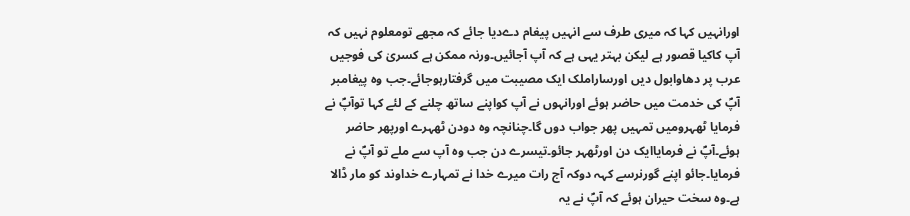اورانہیں کہا کہ میری طرف سے انہیں پیغام دےدیا جائے کہ مجھے تومعلوم نہیں کہ آپ کاکیا قصور ہے لیکن بہتر یہی ہے کہ آپ آجائیں۔ورنہ ممکن ہے کسریٰ کی فوجیں عرب پر دھاوابول دیں اورساراملک ایک مصیبت میں گرفتارہوجائے۔جب وہ پیغامبر آپؐ کی خدمت میں حاضر ہوئے اورانہوں نے آپ کواپنے ساتھ چلنے کے لئے کہا توآپؐ نے فرمایا ٹھہرومیں تمہیں پھر جواب دوں گا۔چنانچہ وہ دودن ٹھہرے اورپھر حاضر ہوئے۔آپؐ نے فرمایاایک دن اورٹھہر جائو۔تیسرے دن جب وہ آپ سے ملے تو آپؐ نے فرمایا۔جائو اپنے گورنرسے کہہ دوکہ آج رات میرے خدا نے تمہارے خداوند کو مار ڈالا ہے۔وہ سخت حیران ہوئے کہ آپؐ نے یہ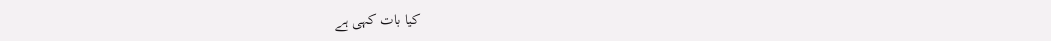کیا بات کہی ہے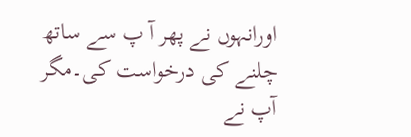اورانہوں نے پھر آ پ سے ساتھ چلنے کی درخواست کی۔مگر آپ نے